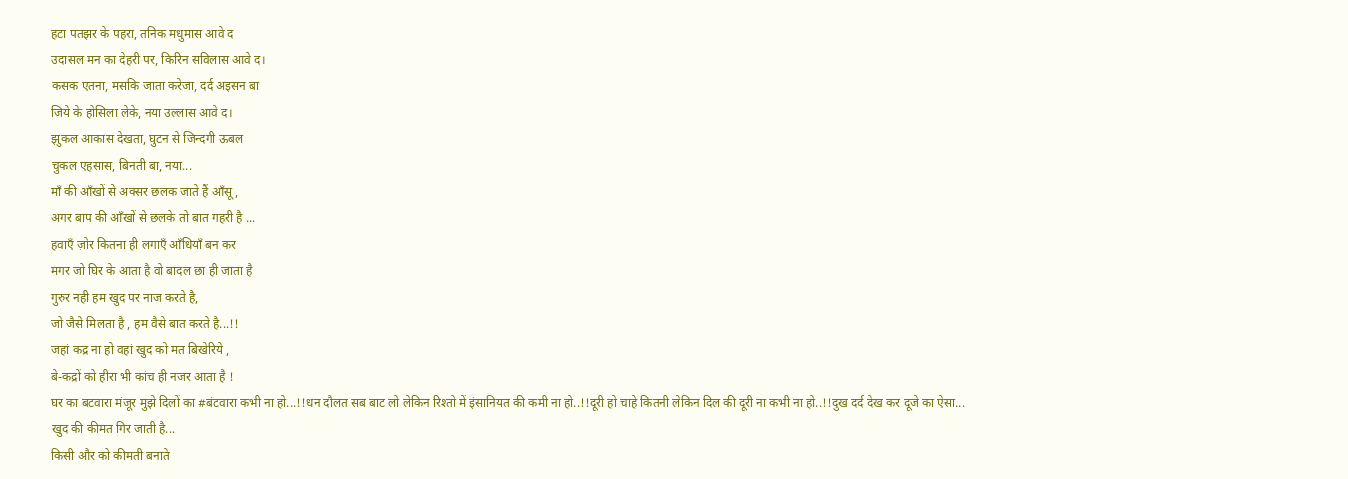हटा पतझर के पहरा, तनिक मधुमास आवे द
उदासल मन का देहरी पर, किरिन सविलास आवे द।
कसक एतना, मसकि जाता करेजा, दर्द अइसन बा
जिये के होसिला लेके, नया उल्लास आवे द।
झुकल आकास देखता, घुटन से जिन्दगी ऊबल
चुकल एहसास, बिनती बा, नया...
माँ की आँखों से अक्सर छलक जाते हैं आँसू ,
अगर बाप की आँखों से छलके तो बात गहरी है ...
हवाएँ ज़ोर कितना ही लगाएँ आँधियाँ बन कर
मगर जो घिर के आता है वो बादल छा ही जाता है
गुरुर नही हम खुद पर नाज करते है,
जो जैसे मिलता है , हम वैसे बात करते है...!!
जहां कद्र ना हो वहां खुद को मत बिखेरिये ,
बे-कद्रों को हीरा भी कांच ही नजर आता है !
घर का बटवारा मंजूर मुझे दिलों का #बंटवारा कभी ना हो...!!धन दौलत सब बाट लो लेकिन रिश्तो में इंसानियत की कमी ना हो..!!दूरी हो चाहे कितनी लेकिन दिल की दूरी ना कभी ना हो..!!दुख दर्द देख कर दूजे का ऐसा...
खुद की कीमत गिर जाती है...
किसी और को कीमती बनाते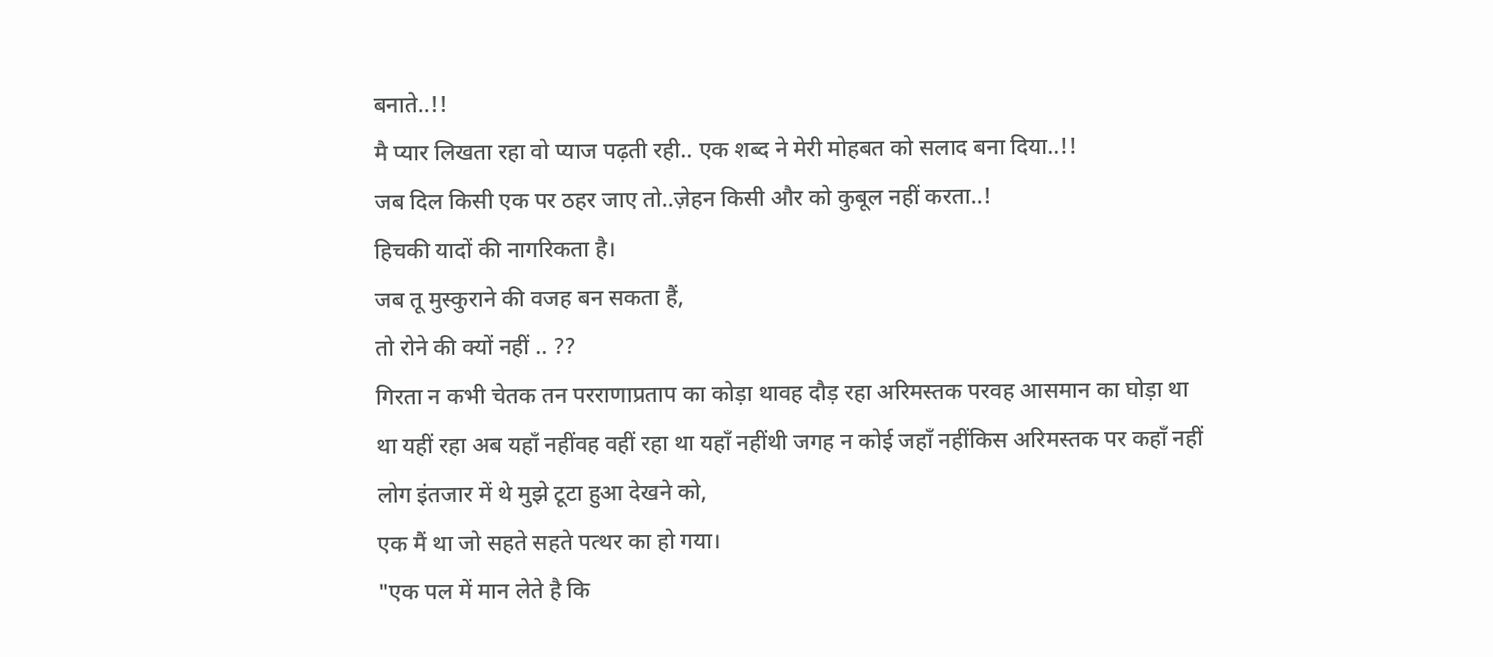बनाते..!!
मै प्यार लिखता रहा वो प्याज पढ़ती रही.. एक शब्द ने मेरी मोहबत को सलाद बना दिया..!!
जब दिल किसी एक पर ठहर जाए तो..ज़ेहन किसी और को कुबूल नहीं करता..!
हिचकी यादों की नागरिकता है।
जब तू मुस्कुराने की वजह बन सकता हैं,
तो रोने की क्यों नहीं .. ??
गिरता न कभी चेतक तन परराणाप्रताप का कोड़ा थावह दौड़ रहा अरिमस्तक परवह आसमान का घोड़ा था
था यहीं रहा अब यहाँ नहींवह वहीं रहा था यहाँ नहींथी जगह न कोई जहाँ नहींकिस अरिमस्तक पर कहाँ नहीं
लोग इंतजार में थे मुझे टूटा हुआ देखने को,
एक मैं था जो सहते सहते पत्थर का हो गया।
"एक पल में मान लेते है कि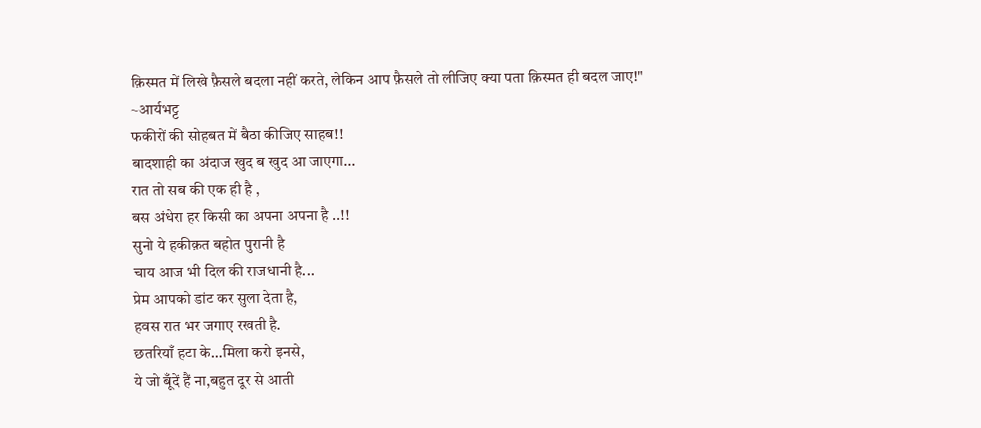क़िस्मत में लिखे फ़ैसले बदला नहीं करते, लेकिन आप फ़ैसले तो लीजिए क्या पता क़िस्मत ही बदल जाए!"
~आर्यभट्ट
फकीरों की सोहबत में बैठा कीजिए साहब!!
बादशाही का अंदाज खुद ब खुद आ जाएगा...
रात तो सब की एक ही है ,
बस अंधेरा हर किसी का अपना अपना है ..!!
सुनो ये हकीक़त बहोत पुरानी है
चाय आज भी दिल की राजधानी है...
प्रेम आपको डांट कर सुला देता है,
हवस रात भर जगाए रखती है.
छतरियाँ हटा के…मिला करो इनसे,
ये जो बूँदें हैं ना,बहुत दूर से आती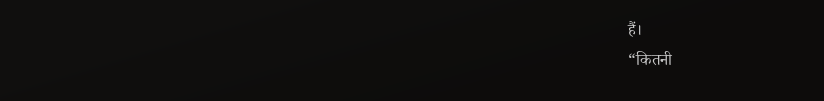हैं।
“कितनी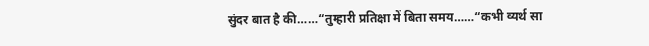सुंदर बात है की……“तुम्हारी प्रतिक्षा में बिता समय……“कभी व्यर्थ सा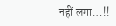नहीं लगा…!!